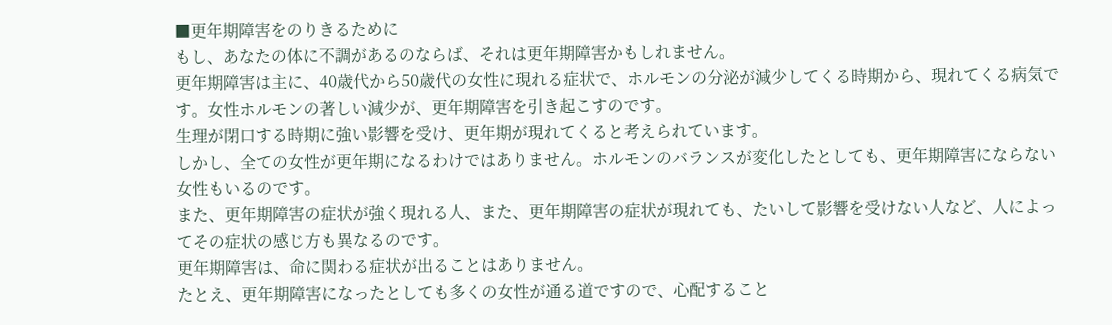■更年期障害をのりきるために
もし、あなたの体に不調があるのならば、それは更年期障害かもしれません。
更年期障害は主に、40歳代から50歳代の女性に現れる症状で、ホルモンの分泌が減少してくる時期から、現れてくる病気です。女性ホルモンの著しい減少が、更年期障害を引き起こすのです。
生理が閉口する時期に強い影響を受け、更年期が現れてくると考えられています。
しかし、全ての女性が更年期になるわけではありません。ホルモンのバランスが変化したとしても、更年期障害にならない女性もいるのです。
また、更年期障害の症状が強く現れる人、また、更年期障害の症状が現れても、たいして影響を受けない人など、人によってその症状の感じ方も異なるのです。
更年期障害は、命に関わる症状が出ることはありません。
たとえ、更年期障害になったとしても多くの女性が通る道ですので、心配すること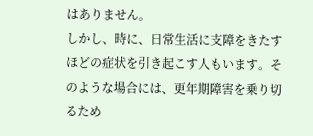はありません。
しかし、時に、日常生活に支障をきたすほどの症状を引き起こす人もいます。そのような場合には、更年期障害を乗り切るため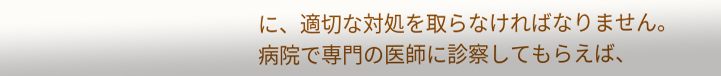に、適切な対処を取らなければなりません。
病院で専門の医師に診察してもらえば、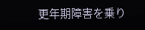更年期障害を乗り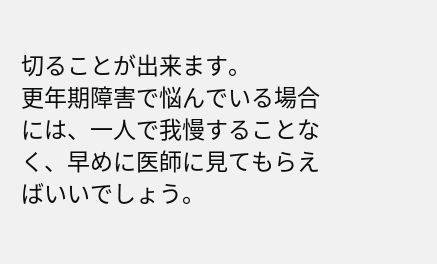切ることが出来ます。
更年期障害で悩んでいる場合には、一人で我慢することなく、早めに医師に見てもらえばいいでしょう。